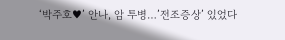‘박주호♥’ 안나, 암 투병…’전조증상’ 있었다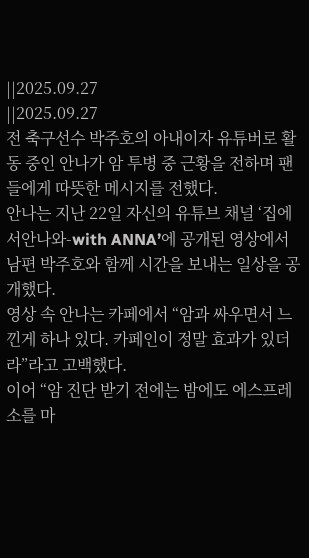||2025.09.27
||2025.09.27
전 축구선수 박주호의 아내이자 유튜버로 활동 중인 안나가 암 투병 중 근황을 전하며 팬들에게 따뜻한 메시지를 전했다.
안나는 지난 22일 자신의 유튜브 채널 ‘집에서안나와-with ANNA’에 공개된 영상에서 남편 박주호와 함께 시간을 보내는 일상을 공개했다.
영상 속 안나는 카페에서 “암과 싸우면서 느낀게 하나 있다. 카페인이 정말 효과가 있더라”라고 고백했다.
이어 “암 진단 받기 전에는 밤에도 에스프레소를 마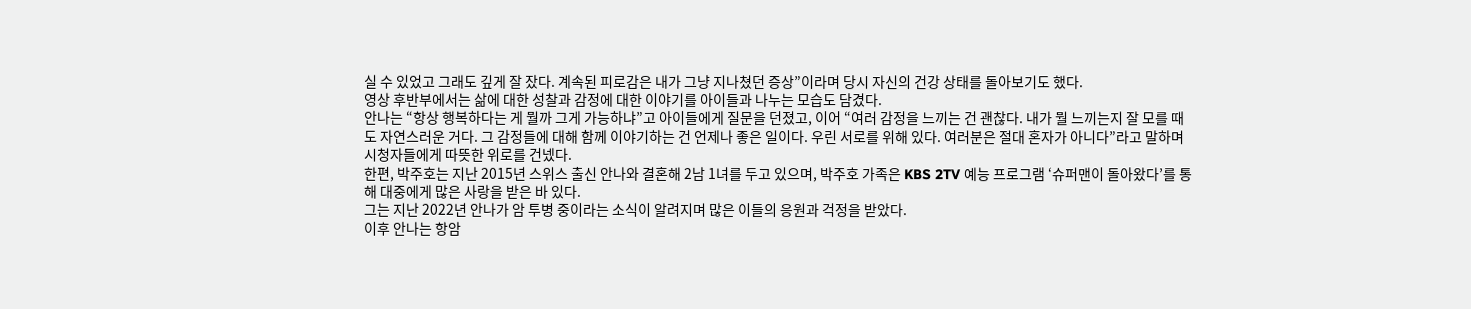실 수 있었고 그래도 깊게 잘 잤다. 계속된 피로감은 내가 그냥 지나쳤던 증상”이라며 당시 자신의 건강 상태를 돌아보기도 했다.
영상 후반부에서는 삶에 대한 성찰과 감정에 대한 이야기를 아이들과 나누는 모습도 담겼다.
안나는 “항상 행복하다는 게 뭘까 그게 가능하냐”고 아이들에게 질문을 던졌고, 이어 “여러 감정을 느끼는 건 괜찮다. 내가 뭘 느끼는지 잘 모를 때도 자연스러운 거다. 그 감정들에 대해 함께 이야기하는 건 언제나 좋은 일이다. 우린 서로를 위해 있다. 여러분은 절대 혼자가 아니다”라고 말하며 시청자들에게 따뜻한 위로를 건넸다.
한편, 박주호는 지난 2015년 스위스 출신 안나와 결혼해 2남 1녀를 두고 있으며, 박주호 가족은 KBS 2TV 예능 프로그램 ‘슈퍼맨이 돌아왔다’를 통해 대중에게 많은 사랑을 받은 바 있다.
그는 지난 2022년 안나가 암 투병 중이라는 소식이 알려지며 많은 이들의 응원과 걱정을 받았다.
이후 안나는 항암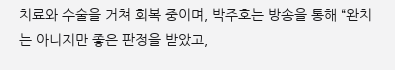치료와 수술을 거쳐 회복 중이며, 박주호는 방송을 통해 “완치는 아니지만 좋은 판정을 받았고,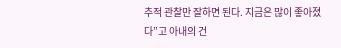추적 관찰만 잘하면 된다. 지금은 많이 좋아졌다”고 아내의 건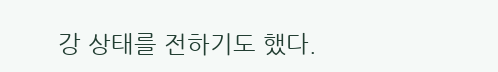강 상태를 전하기도 했다.